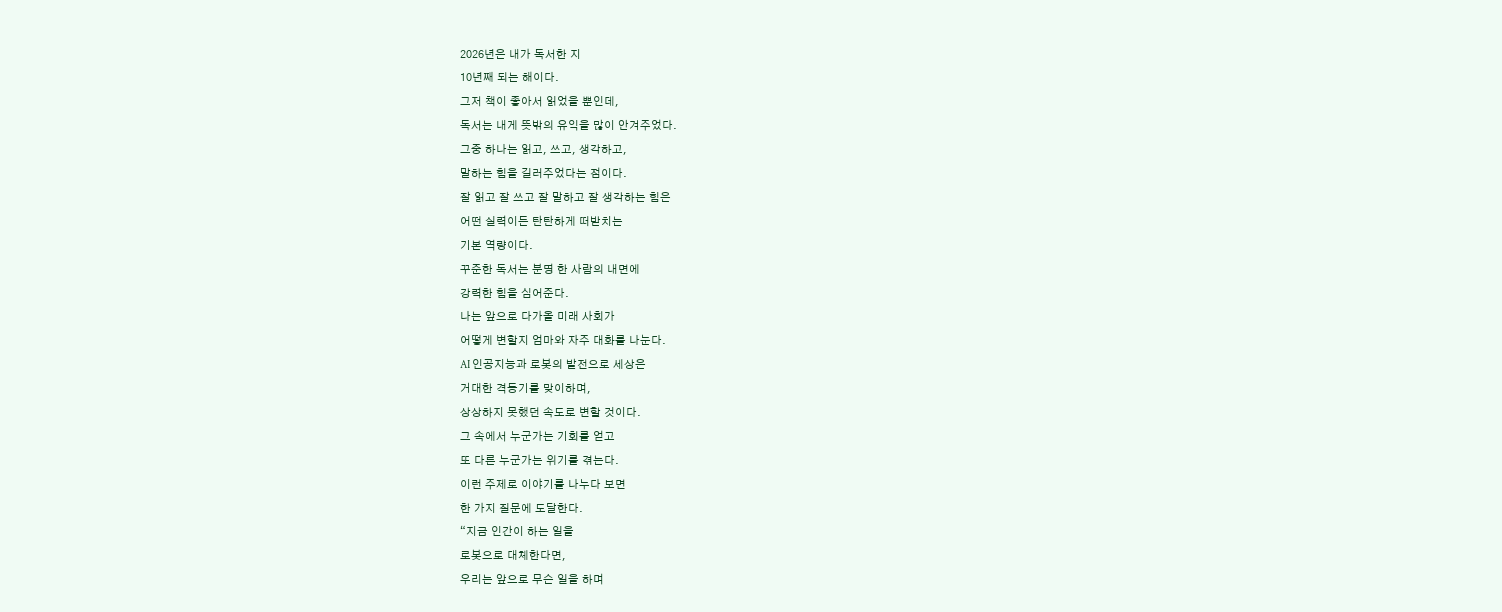2026년은 내가 독서한 지
10년째 되는 해이다.
그저 책이 좋아서 읽었을 뿐인데,
독서는 내게 뜻밖의 유익을 많이 안겨주었다.
그중 하나는 읽고, 쓰고, 생각하고,
말하는 힘을 길러주었다는 점이다.
잘 읽고 잘 쓰고 잘 말하고 잘 생각하는 힘은
어떤 실력이든 탄탄하게 떠받치는
기본 역량이다.
꾸준한 독서는 분명 한 사람의 내면에
강력한 힘을 심어준다.
나는 앞으로 다가올 미래 사회가
어떻게 변할지 엄마와 자주 대화를 나눈다.
AI 인공지능과 로봇의 발전으로 세상은
거대한 격동기를 맞이하며,
상상하지 못했던 속도로 변할 것이다.
그 속에서 누군가는 기회를 얻고
또 다른 누군가는 위기를 겪는다.
이런 주제로 이야기를 나누다 보면
한 가지 질문에 도달한다.
“지금 인간이 하는 일을
로봇으로 대체한다면,
우리는 앞으로 무슨 일을 하며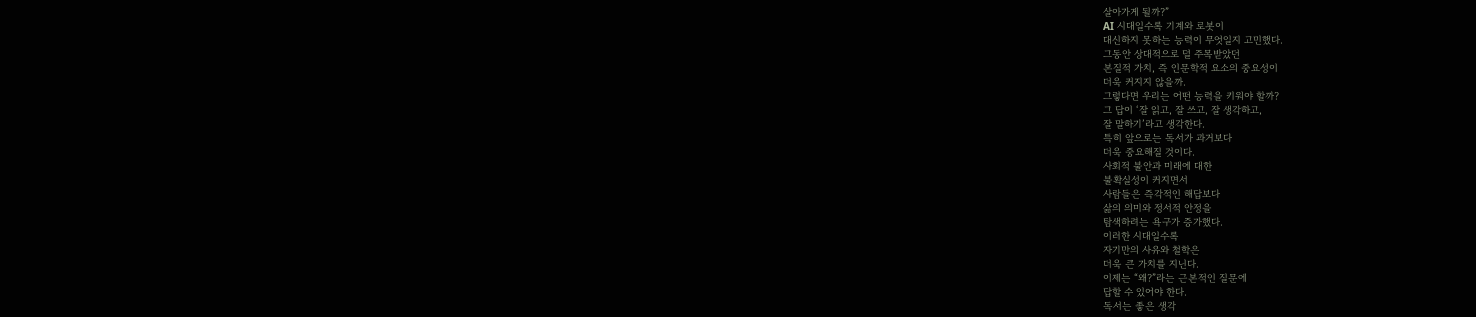살아가게 될까?”
AI 시대일수록 기계와 로봇이
대신하지 못하는 능력이 무엇일지 고민했다.
그동안 상대적으로 덜 주목받았던
본질적 가치, 즉 인문학적 요소의 중요성이
더욱 커지지 않을까.
그렇다면 우리는 어떤 능력을 키워야 할까?
그 답이 ‘잘 읽고, 잘 쓰고, 잘 생각하고,
잘 말하기’라고 생각한다.
특히 앞으로는 독서가 과거보다
더욱 중요해질 것이다.
사회적 불안과 미래에 대한
불확실성이 커지면서
사람들은 즉각적인 해답보다
삶의 의미와 정서적 안정을
탐색하려는 욕구가 증가했다.
이러한 시대일수록
자기만의 사유와 철학은
더욱 큰 가치를 지닌다.
이제는 “왜?”라는 근본적인 질문에
답할 수 있어야 한다.
독서는 좋은 생각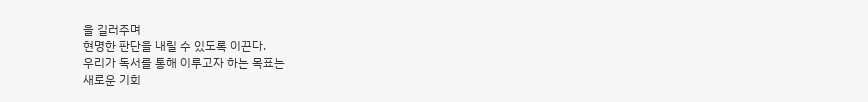을 길러주며
현명한 판단을 내릴 수 있도록 이끈다.
우리가 독서를 통해 이루고자 하는 목표는
새로운 기회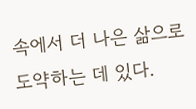속에서 더 나은 삶으로
도약하는 데 있다.